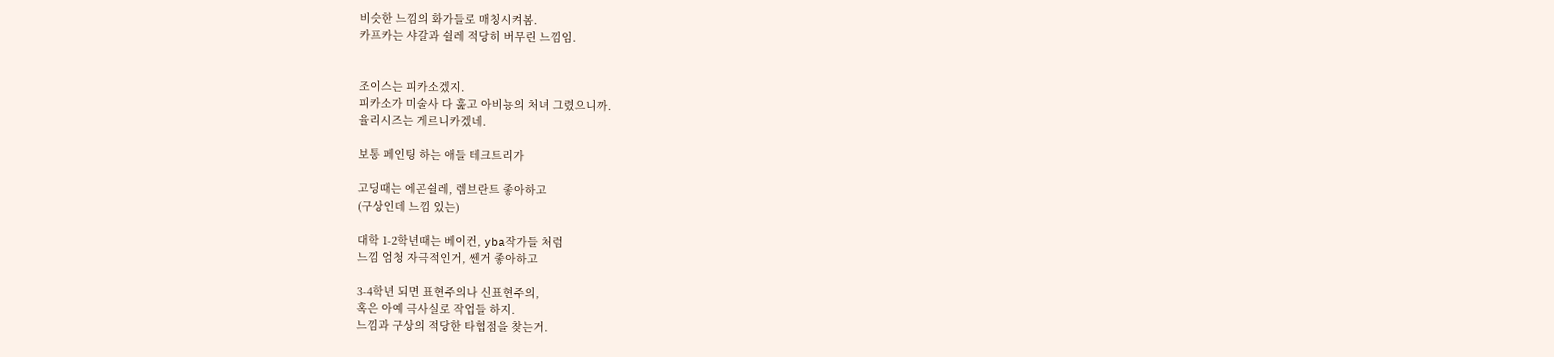비슷한 느낌의 화가들로 매칭시켜봄.
카프카는 샤갈과 쉴레 적당히 버무린 느낌임.


조이스는 피카소겠지.
피카소가 미술사 다 훑고 아비뇽의 처녀 그렸으니까.
율리시즈는 게르니카겠네.

보통 페인팅 하는 애들 테크트리가

고딩때는 에곤쉴레, 렘브란트 좋아하고
(구상인데 느낌 있는)

대학 1-2학년때는 베이컨, yba작가들 처럼
느낌 엄청 자극적인거, 쎈거 좋아하고

3-4학년 되면 표현주의나 신표현주의,
혹은 아예 극사실로 작업들 하지.
느낌과 구상의 적당한 타협점을 찾는거.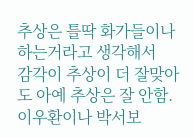추상은 틀딱 화가들이나 하는거라고 생각해서
감각이 추상이 더 잘맞아도 아예 추상은 잘 안함.
이우환이나 박서보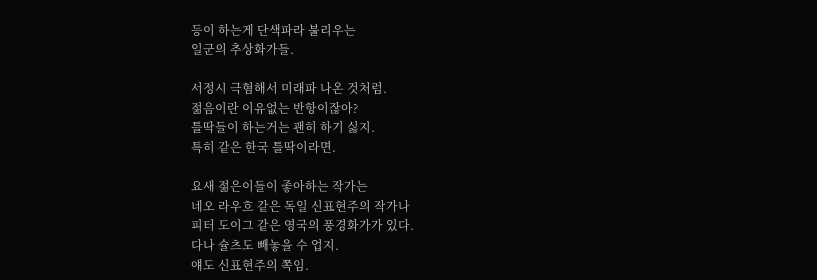등이 하는게 단색파라 불리우는
일군의 추상화가들.

서정시 극혐해서 미래파 나온 것처럼.
젊음이란 이유없는 반항이잖아?
틀딱들이 하는거는 괜히 하기 싫지.
특히 같은 한국 틀딱이라면.

요새 젊은이들이 좋아하는 작가는
네오 라우흐 같은 독일 신표현주의 작가나
피터 도이그 같은 영국의 풍경화가가 있다.
다나 슐츠도 빼놓을 수 업지.
얘도 신표현주의 쪽임.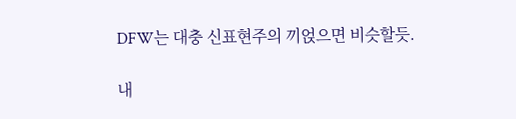DFW는 대충 신표현주의 끼얹으면 비슷할듯.

내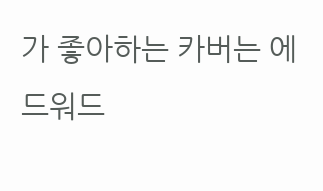가 좋아하는 카버는 에드워드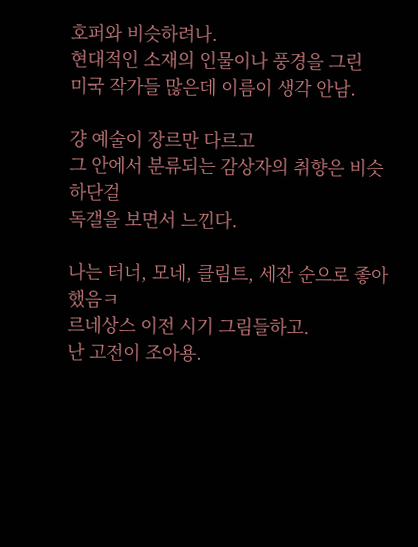호퍼와 비슷하려나.
현대적인 소재의 인물이나 풍경을 그린
미국 작가들 많은데 이름이 생각 안남.

걍 예술이 장르만 다르고
그 안에서 분류되는 감상자의 취향은 비슷하단걸
독갤을 보면서 느낀다.

나는 터너, 모네, 클림트, 세잔 순으로 좋아했음ㅋ
르네상스 이전 시기 그림들하고.
난 고전이 조아용.